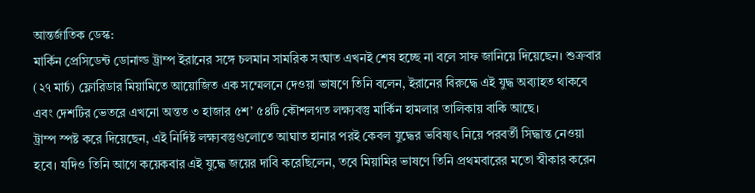আন্তর্জাতিক ডেস্ক:
মার্কিন প্রেসিডেন্ট ডোনাল্ড ট্রাম্প ইরানের সঙ্গে চলমান সামরিক সংঘাত এখনই শেষ হচ্ছে না বলে সাফ জানিয়ে দিয়েছেন। শুক্রবার (২৭ মার্চ) ফ্লোরিডার মিয়ামিতে আয়োজিত এক সম্মেলনে দেওয়া ভাষণে তিনি বলেন, ইরানের বিরুদ্ধে এই যুদ্ধ অব্যাহত থাকবে এবং দেশটির ভেতরে এখনো অন্তত ৩ হাজার ৫শ’ ৫৪টি কৌশলগত লক্ষ্যবস্তু মার্কিন হামলার তালিকায় বাকি আছে।
ট্রাম্প স্পষ্ট করে দিয়েছেন, এই নির্দিষ্ট লক্ষ্যবস্তুগুলোতে আঘাত হানার পরই কেবল যুদ্ধের ভবিষ্যৎ নিয়ে পরবর্তী সিদ্ধান্ত নেওয়া হবে। যদিও তিনি আগে কয়েকবার এই যুদ্ধে জয়ের দাবি করেছিলেন, তবে মিয়ামির ভাষণে তিনি প্রথমবারের মতো স্বীকার করেন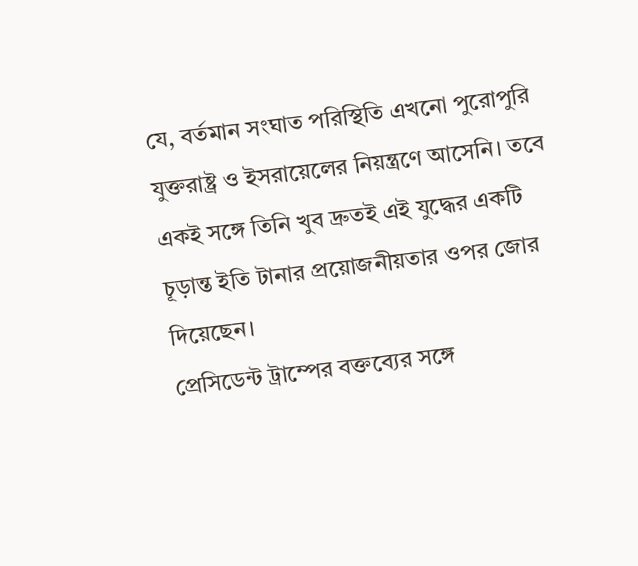যে, বর্তমান সংঘাত পরিস্থিতি এখনো পুরোপুরি যুক্তরাষ্ট্র ও ইসরায়েলের নিয়ন্ত্রণে আসেনি। তবে একই সঙ্গে তিনি খুব দ্রুতই এই যুদ্ধের একটি চূড়ান্ত ইতি টানার প্রয়োজনীয়তার ওপর জোর দিয়েছেন।
প্রেসিডেন্ট ট্রাম্পের বক্তব্যের সঙ্গে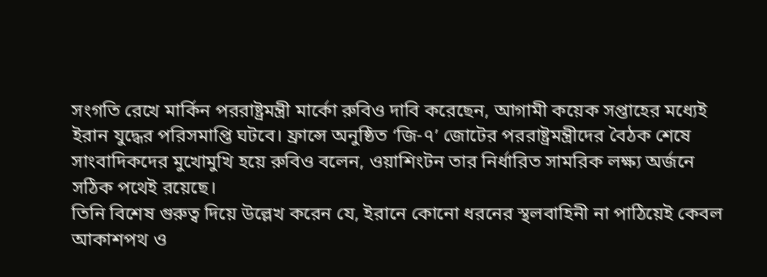সংগতি রেখে মার্কিন পররাষ্ট্রমন্ত্রী মার্কো রুবিও দাবি করেছেন, আগামী কয়েক সপ্তাহের মধ্যেই ইরান যুদ্ধের পরিসমাপ্তি ঘটবে। ফ্রান্সে অনুষ্ঠিত ‘জি-৭’ জোটের পররাষ্ট্রমন্ত্রীদের বৈঠক শেষে সাংবাদিকদের মুখোমুখি হয়ে রুবিও বলেন, ওয়াশিংটন তার নির্ধারিত সামরিক লক্ষ্য অর্জনে সঠিক পথেই রয়েছে।
তিনি বিশেষ গুরুত্ব দিয়ে উল্লেখ করেন যে, ইরানে কোনো ধরনের স্থলবাহিনী না পাঠিয়েই কেবল আকাশপথ ও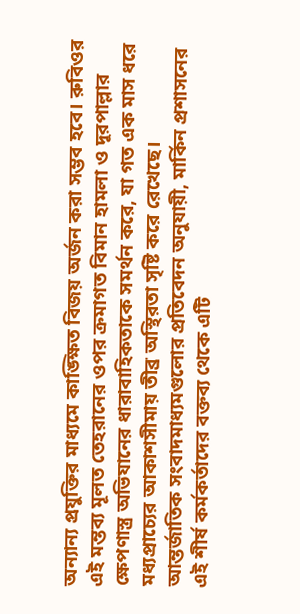অন্যান্য প্রযুক্তির মাধ্যমে কাঙ্ক্ষিত বিজয় অর্জন করা সম্ভব হবে। রুবিওর এই মন্তব্য মূলত তেহরানের ওপর ক্রমাগত বিমান হামলা ও দূরপাল্লার ক্ষেপণাস্ত্র অভিযানের ধারাবাহিকতাকে সমর্থন করে, যা গত এক মাস ধরে মধ্যপ্রাচ্যের আকাশসীমায় তীব্র অস্থিরতা সৃষ্টি করে রেখেছে।
আন্তর্জাতিক সংবাদমাধ্যমগুলোর প্রতিবেদন অনুযায়ী, মার্কিন প্রশাসনের এই শীর্ষ কর্মকর্তাদের বক্তব্য থেকে এটি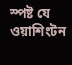স্পষ্ট যে ওয়াশিংটন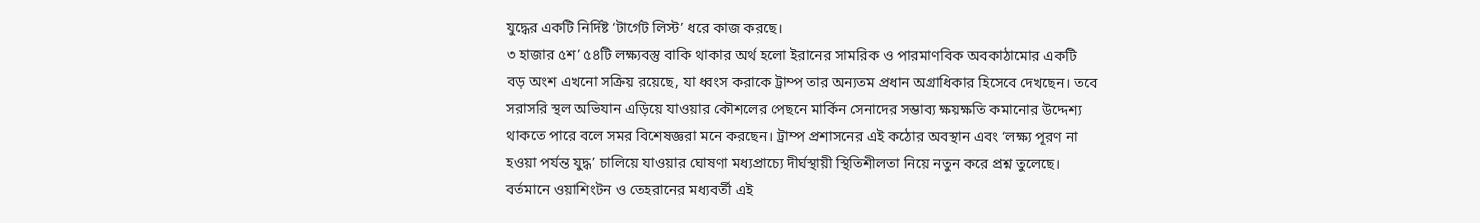যুদ্ধের একটি নির্দিষ্ট ‘টার্গেট লিস্ট’ ধরে কাজ করছে।
৩ হাজার ৫শ’ ৫৪টি লক্ষ্যবস্তু বাকি থাকার অর্থ হলো ইরানের সামরিক ও পারমাণবিক অবকাঠামোর একটি বড় অংশ এখনো সক্রিয় রয়েছে, যা ধ্বংস করাকে ট্রাম্প তার অন্যতম প্রধান অগ্রাধিকার হিসেবে দেখছেন। তবে সরাসরি স্থল অভিযান এড়িয়ে যাওয়ার কৌশলের পেছনে মার্কিন সেনাদের সম্ভাব্য ক্ষয়ক্ষতি কমানোর উদ্দেশ্য থাকতে পারে বলে সমর বিশেষজ্ঞরা মনে করছেন। ট্রাম্প প্রশাসনের এই কঠোর অবস্থান এবং ‘লক্ষ্য পূরণ না হওয়া পর্যন্ত যুদ্ধ’ চালিয়ে যাওয়ার ঘোষণা মধ্যপ্রাচ্যে দীর্ঘস্থায়ী স্থিতিশীলতা নিয়ে নতুন করে প্রশ্ন তুলেছে।
বর্তমানে ওয়াশিংটন ও তেহরানের মধ্যবর্তী এই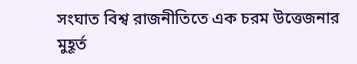সংঘাত বিশ্ব রাজনীতিতে এক চরম উত্তেজনার মুহূর্ত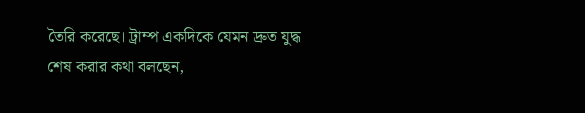তৈরি করেছে। ট্রাম্প একদিকে যেমন দ্রুত যুদ্ধ শেষ করার কথা বলছেন,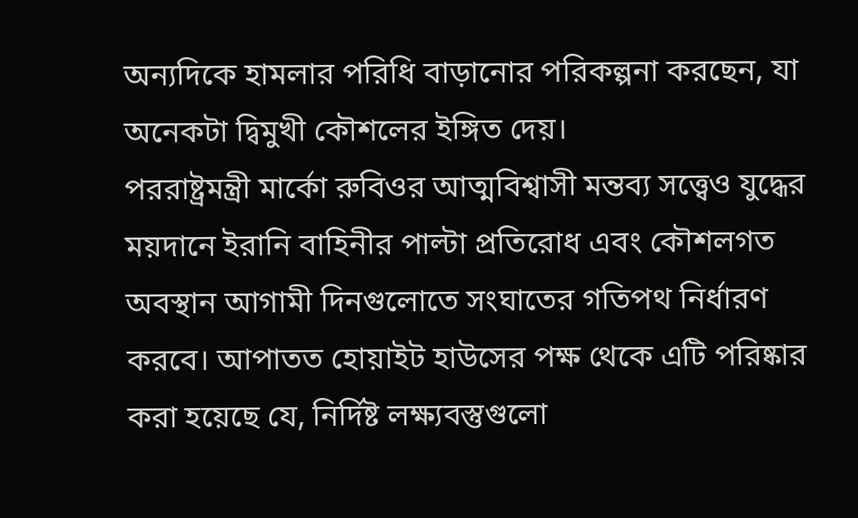অন্যদিকে হামলার পরিধি বাড়ানোর পরিকল্পনা করছেন, যা অনেকটা দ্বিমুখী কৌশলের ইঙ্গিত দেয়।
পররাষ্ট্রমন্ত্রী মার্কো রুবিওর আত্মবিশ্বাসী মন্তব্য সত্ত্বেও যুদ্ধের ময়দানে ইরানি বাহিনীর পাল্টা প্রতিরোধ এবং কৌশলগত অবস্থান আগামী দিনগুলোতে সংঘাতের গতিপথ নির্ধারণ করবে। আপাতত হোয়াইট হাউসের পক্ষ থেকে এটি পরিষ্কার করা হয়েছে যে, নির্দিষ্ট লক্ষ্যবস্তুগুলো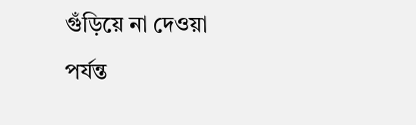গুঁড়িয়ে না দেওয়া পর্যন্ত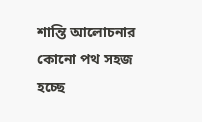শান্তি আলোচনার কোনো পথ সহজ হচ্ছে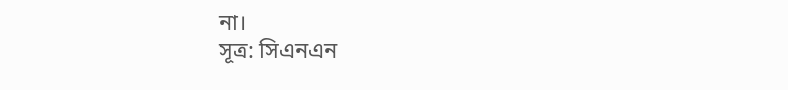না।
সূত্র: সিএনএন